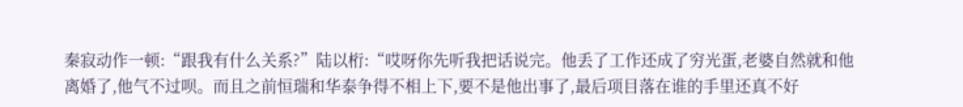秦寂动作一顿:“跟我有什么关系?”陆以桁:“哎呀你先听我把话说完。他丢了工作还成了穷光蛋,老婆自然就和他离婚了,他气不过呗。而且之前恒瑞和华泰争得不相上下,要不是他出事了,最后项目落在谁的手里还真不好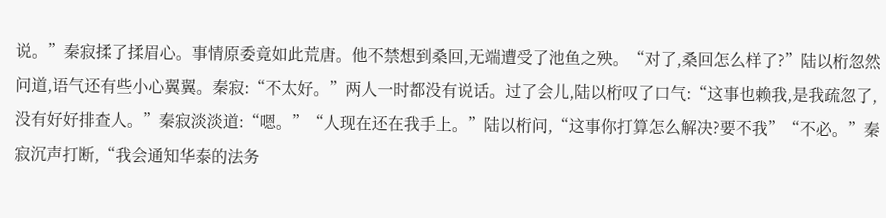说。”秦寂揉了揉眉心。事情原委竟如此荒唐。他不禁想到桑回,无端遭受了池鱼之殃。“对了,桑回怎么样了?”陆以桁忽然问道,语气还有些小心翼翼。秦寂:“不太好。”两人一时都没有说话。过了会儿,陆以桁叹了口气:“这事也赖我,是我疏忽了,没有好好排查人。”秦寂淡淡道:“嗯。”“人现在还在我手上。”陆以桁问,“这事你打算怎么解决?要不我”“不必。”秦寂沉声打断,“我会通知华泰的法务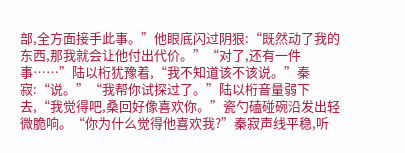部,全方面接手此事。”他眼底闪过阴狠:“既然动了我的东西,那我就会让他付出代价。”“对了,还有一件事……”陆以桁犹豫着,“我不知道该不该说。”秦寂:“说。”“我帮你试探过了。”陆以桁音量弱下去,“我觉得吧,桑回好像喜欢你。”瓷勺磕碰碗沿发出轻微脆响。“你为什么觉得他喜欢我?”秦寂声线平稳,听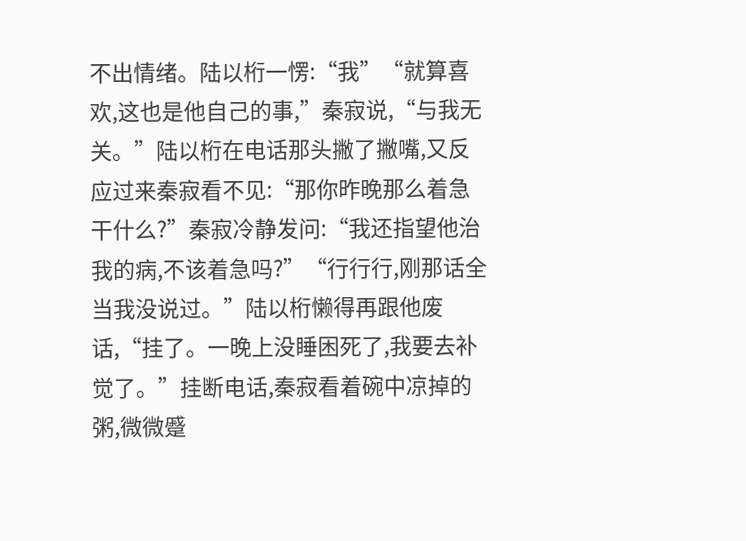不出情绪。陆以桁一愣:“我”“就算喜欢,这也是他自己的事,”秦寂说,“与我无关。”陆以桁在电话那头撇了撇嘴,又反应过来秦寂看不见:“那你昨晚那么着急干什么?”秦寂冷静发问:“我还指望他治我的病,不该着急吗?”“行行行,刚那话全当我没说过。”陆以桁懒得再跟他废话,“挂了。一晚上没睡困死了,我要去补觉了。”挂断电话,秦寂看着碗中凉掉的粥,微微蹙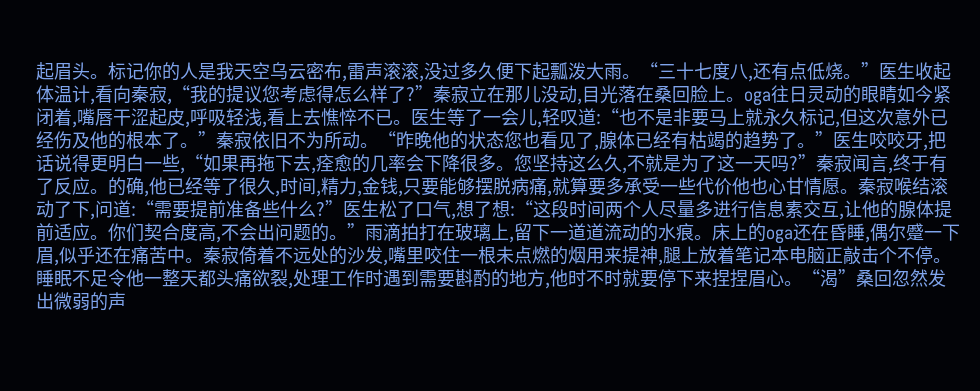起眉头。标记你的人是我天空乌云密布,雷声滚滚,没过多久便下起瓢泼大雨。“三十七度八,还有点低烧。”医生收起体温计,看向秦寂,“我的提议您考虑得怎么样了?”秦寂立在那儿没动,目光落在桑回脸上。oga往日灵动的眼睛如今紧闭着,嘴唇干涩起皮,呼吸轻浅,看上去憔悴不已。医生等了一会儿,轻叹道:“也不是非要马上就永久标记,但这次意外已经伤及他的根本了。”秦寂依旧不为所动。“昨晚他的状态您也看见了,腺体已经有枯竭的趋势了。”医生咬咬牙,把话说得更明白一些,“如果再拖下去,痊愈的几率会下降很多。您坚持这么久,不就是为了这一天吗?”秦寂闻言,终于有了反应。的确,他已经等了很久,时间,精力,金钱,只要能够摆脱病痛,就算要多承受一些代价他也心甘情愿。秦寂喉结滚动了下,问道:“需要提前准备些什么?”医生松了口气,想了想:“这段时间两个人尽量多进行信息素交互,让他的腺体提前适应。你们契合度高,不会出问题的。”雨滴拍打在玻璃上,留下一道道流动的水痕。床上的oga还在昏睡,偶尔蹙一下眉,似乎还在痛苦中。秦寂倚着不远处的沙发,嘴里咬住一根未点燃的烟用来提神,腿上放着笔记本电脑正敲击个不停。睡眠不足令他一整天都头痛欲裂,处理工作时遇到需要斟酌的地方,他时不时就要停下来捏捏眉心。“渴”桑回忽然发出微弱的声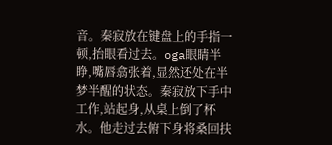音。秦寂放在键盘上的手指一顿,抬眼看过去。oga眼睛半睁,嘴唇翕张着,显然还处在半梦半醒的状态。秦寂放下手中工作,站起身,从桌上倒了杯水。他走过去俯下身将桑回扶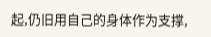起,仍旧用自己的身体作为支撑,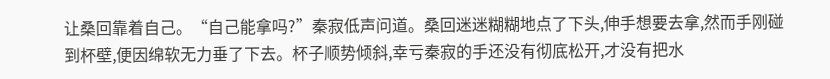让桑回靠着自己。“自己能拿吗?”秦寂低声问道。桑回迷迷糊糊地点了下头,伸手想要去拿,然而手刚碰到杯壁,便因绵软无力垂了下去。杯子顺势倾斜,幸亏秦寂的手还没有彻底松开,才没有把水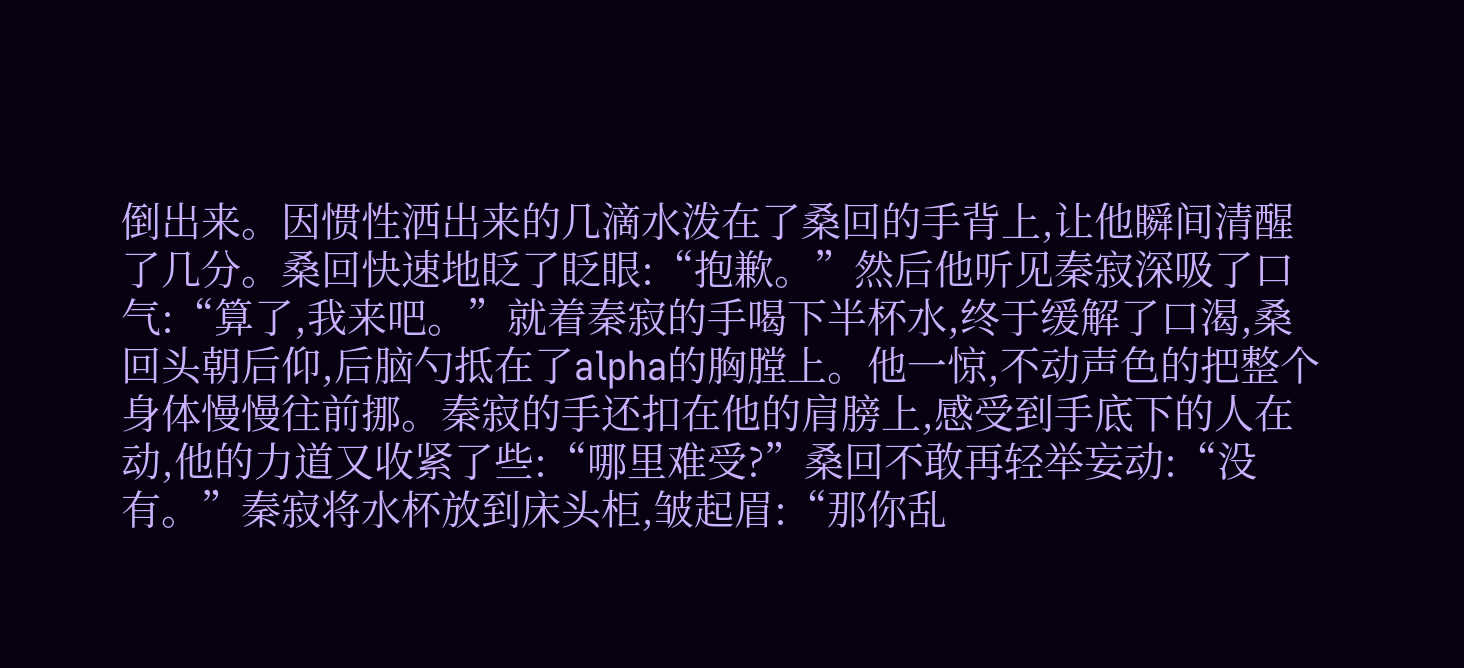倒出来。因惯性洒出来的几滴水泼在了桑回的手背上,让他瞬间清醒了几分。桑回快速地眨了眨眼:“抱歉。”然后他听见秦寂深吸了口气:“算了,我来吧。”就着秦寂的手喝下半杯水,终于缓解了口渴,桑回头朝后仰,后脑勺抵在了alpha的胸膛上。他一惊,不动声色的把整个身体慢慢往前挪。秦寂的手还扣在他的肩膀上,感受到手底下的人在动,他的力道又收紧了些:“哪里难受?”桑回不敢再轻举妄动:“没有。”秦寂将水杯放到床头柜,皱起眉:“那你乱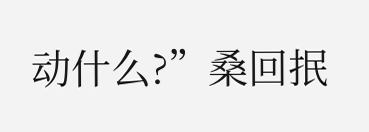动什么?”桑回抿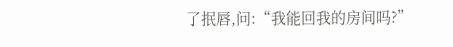了抿唇,问:“我能回我的房间吗?”